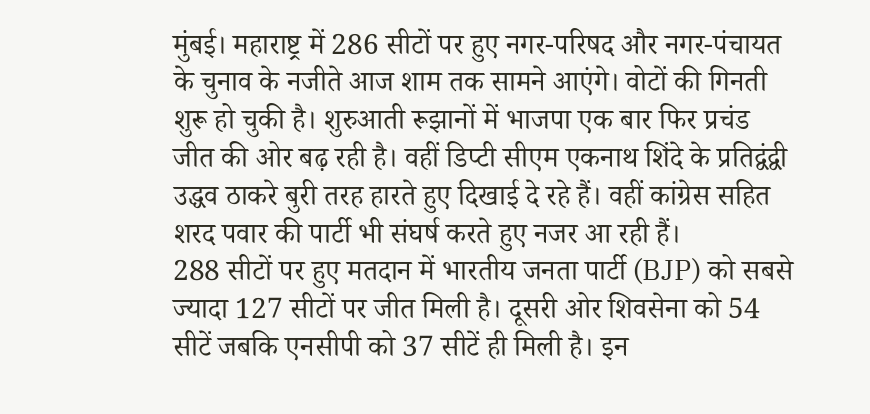मुंबई। महाराष्ट्र में 286 सीटों पर हुए नगर-परिषद और नगर-पंचायत के चुनाव के नजीते आज शाम तक सामने आएंगे। वोटों की गिनती शुरू हो चुकी है। शुरुआती रूझानों में भाजपा एक बार फिर प्रचंड जीत की ओर बढ़ रही है। वहीं डिप्टी सीएम एकनाथ शिंदे के प्रतिद्वंद्वी उद्धव ठाकरे बुरी तरह हारते हुए दिखाई दे रहे हैं। वहीं कांग्रेस सहित शरद पवार की पार्टी भी संघर्ष करते हुए नजर आ रही हैं।
288 सीटों पर हुए मतदान में भारतीय जनता पार्टी (BJP) को सबसे ज्यादा 127 सीटों पर जीत मिली है। दूसरी ओर शिवसेना को 54 सीटें जबकि एनसीपी को 37 सीटें ही मिली है। इन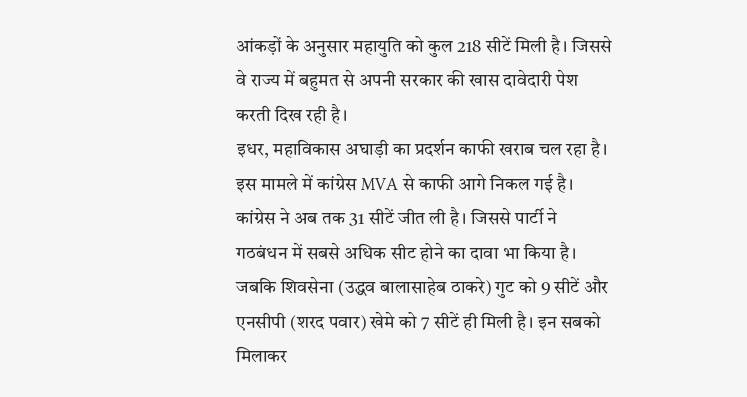आंकड़ों के अनुसार महायुति को कुल 218 सीटें मिली है। जिससे वे राज्य में बहुमत से अपनी सरकार की खास दावेदारी पेश करती दिख रही है।
इधर, महाविकास अघाड़ी का प्रदर्शन काफी खराब चल रहा है। इस मामले में कांग्रेस MVA से काफी आगे निकल गई है। कांग्रेस ने अब तक 31 सीटें जीत ली है। जिससे पार्टी ने गठबंधन में सबसे अधिक सीट होने का दावा भा किया है। जबकि शिवसेना (उद्धव बालासाहेब ठाकरे) गुट को 9 सीटें और एनसीपी (शरद पवार) खेमे को 7 सीटें ही मिली है। इन सबको मिलाकर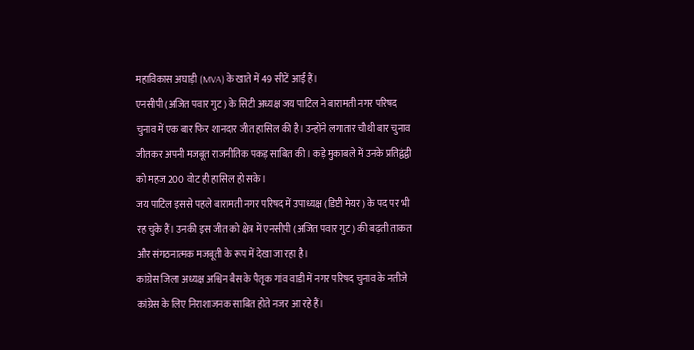महाविकास अघाड़ी (MVA) के खाते में 49 सीटें आईं हैं।
एनसीपी (अजित पवार गुट) के सिटी अध्यक्ष जय पाटिल ने बारामती नगर परिषद चुनाव में एक बार फिर शानदार जीत हासिल की है। उन्होंने लगातार चौथी बार चुनाव जीतकर अपनी मजबूत राजनीतिक पकड़ साबित की। कड़े मुकाबले में उनके प्रतिद्वंद्वी को महज 200 वोट ही हासिल हो सके।
जय पाटिल इससे पहले बारामती नगर परिषद में उपाध्यक्ष (डिप्टी मेयर) के पद पर भी रह चुके हैं। उनकी इस जीत को क्षेत्र में एनसीपी (अजित पवार गुट) की बढ़ती ताकत और संगठनात्मक मजबूती के रूप में देखा जा रहा है।
कांग्रेस जिला अध्यक्ष अश्विन बैस के पैतृक गांव वाडी में नगर परिषद चुनाव के नतीजे कांग्रेस के लिए निराशाजनक साबित होते नजर आ रहे हैं।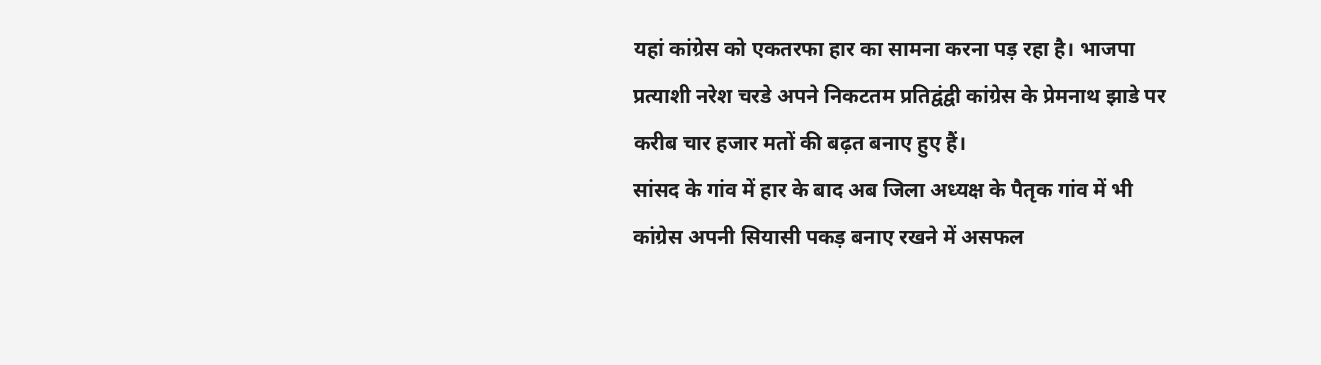यहां कांग्रेस को एकतरफा हार का सामना करना पड़ रहा है। भाजपा प्रत्याशी नरेश चरडे अपने निकटतम प्रतिद्वंद्वी कांग्रेस के प्रेमनाथ झाडे पर करीब चार हजार मतों की बढ़त बनाए हुए हैं।
सांसद के गांव में हार के बाद अब जिला अध्यक्ष के पैतृक गांव में भी कांग्रेस अपनी सियासी पकड़ बनाए रखने में असफल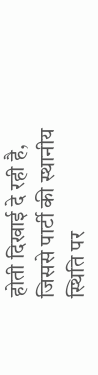होती दिखाई दे रही है, जिससे पार्टी की स्थानीय स्थिति पर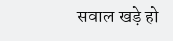सवाल खड़े हो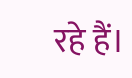रहे हैं।